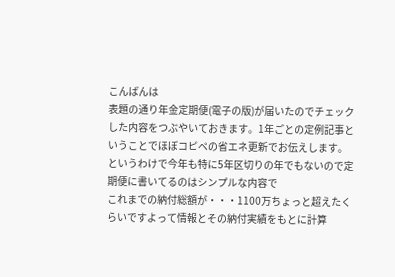こんばんは
表題の通り年金定期便(電子の版)が届いたのでチェックした内容をつぶやいておきます。1年ごとの定例記事ということでほぼコピペの省エネ更新でお伝えします。
というわけで今年も特に5年区切りの年でもないので定期便に書いてるのはシンプルな内容で
これまでの納付総額が・・・1100万ちょっと超えたくらいですよって情報とその納付実績をもとに計算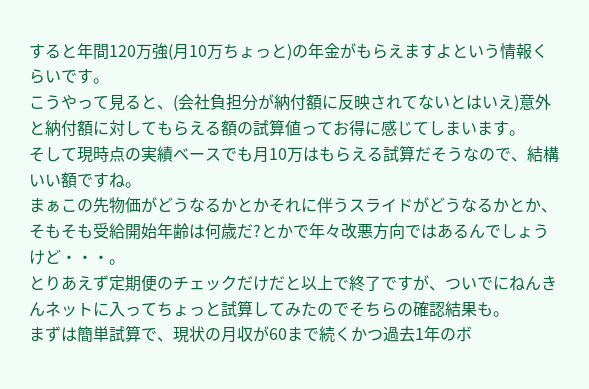すると年間120万強(月10万ちょっと)の年金がもらえますよという情報くらいです。
こうやって見ると、(会社負担分が納付額に反映されてないとはいえ)意外と納付額に対してもらえる額の試算値ってお得に感じてしまいます。
そして現時点の実績ベースでも月10万はもらえる試算だそうなので、結構いい額ですね。
まぁこの先物価がどうなるかとかそれに伴うスライドがどうなるかとか、そもそも受給開始年齢は何歳だ?とかで年々改悪方向ではあるんでしょうけど・・・。
とりあえず定期便のチェックだけだと以上で終了ですが、ついでにねんきんネットに入ってちょっと試算してみたのでそちらの確認結果も。
まずは簡単試算で、現状の月収が60まで続くかつ過去1年のボ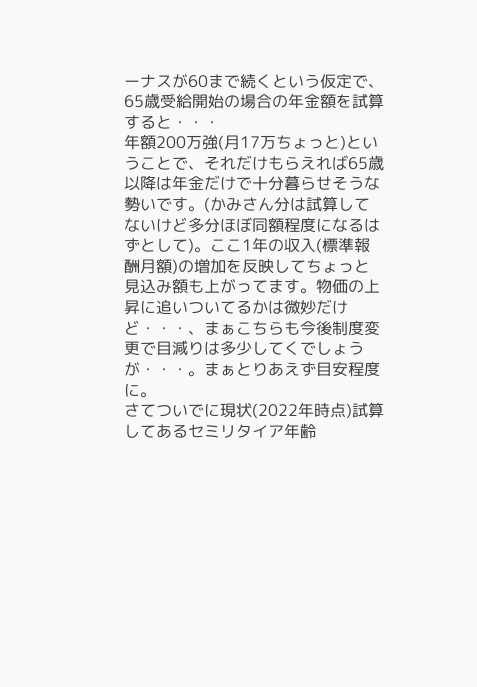ーナスが60まで続くという仮定で、65歳受給開始の場合の年金額を試算すると・・・
年額200万強(月17万ちょっと)ということで、それだけもらえれば65歳以降は年金だけで十分暮らせそうな勢いです。(かみさん分は試算してないけど多分ほぼ同額程度になるはずとして)。ここ1年の収入(標準報酬月額)の増加を反映してちょっと見込み額も上がってます。物価の上昇に追いついてるかは微妙だけど・・・、まぁこちらも今後制度変更で目減りは多少してくでしょうが・・・。まぁとりあえず目安程度に。
さてついでに現状(2022年時点)試算してあるセミリタイア年齢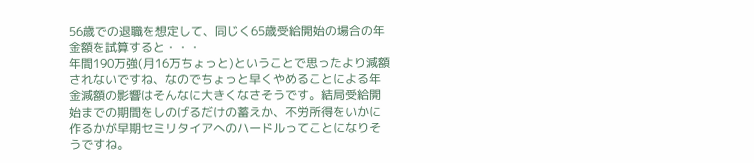56歳での退職を想定して、同じく65歳受給開始の場合の年金額を試算すると・・・
年間190万強(月16万ちょっと)ということで思ったより減額されないですね、なのでちょっと早くやめることによる年金減額の影響はそんなに大きくなさそうです。結局受給開始までの期間をしのげるだけの蓄えか、不労所得をいかに作るかが早期セミリタイアへのハードルってことになりそうですね。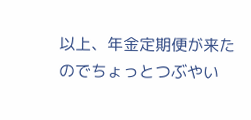以上、年金定期便が来たのでちょっとつぶやい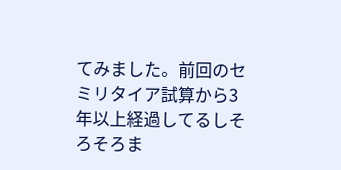てみました。前回のセミリタイア試算から3年以上経過してるしそろそろま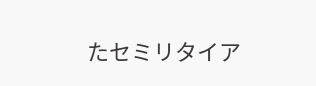たセミリタイア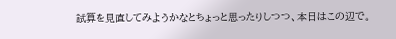試算を見直してみようかなとちょっと思ったりしつつ、本日はこの辺で。